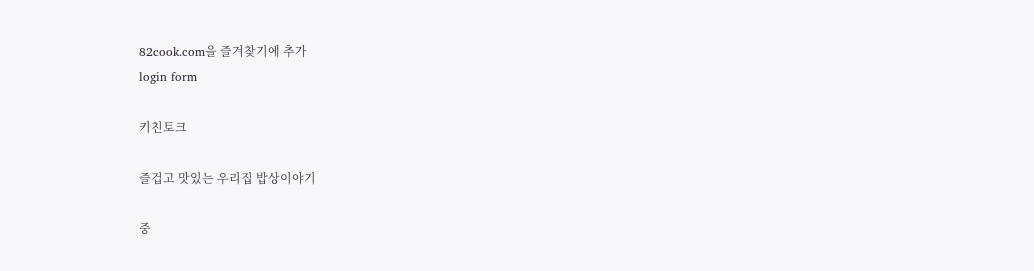82cook.com을 즐겨찾기에 추가
login form

키친토크

즐겁고 맛있는 우리집 밥상이야기

중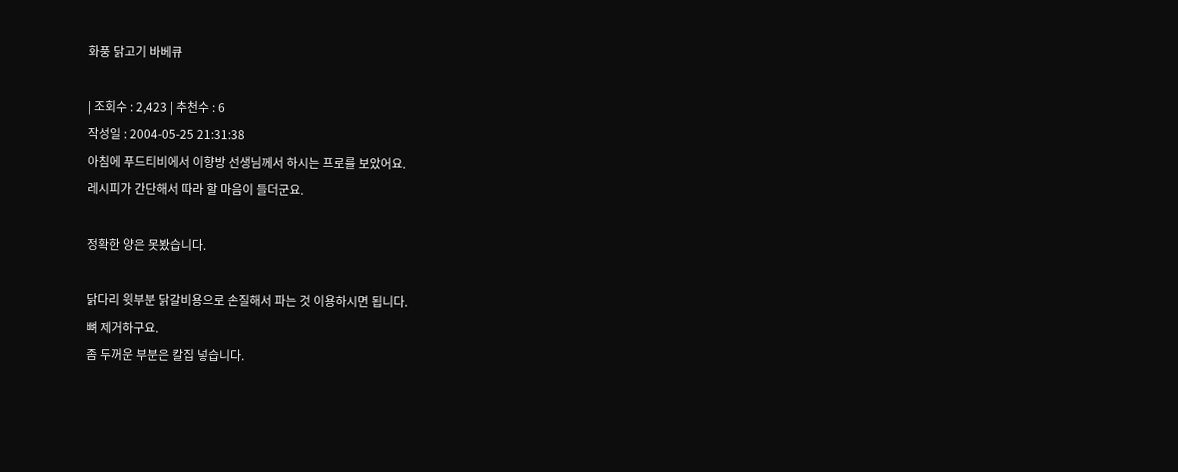화풍 닭고기 바베큐

| 조회수 : 2,423 | 추천수 : 6
작성일 : 2004-05-25 21:31:38
아침에 푸드티비에서 이향방 선생님께서 하시는 프로를 보았어요.
레시피가 간단해서 따라 할 마음이 들더군요.

정확한 양은 못봤습니다.

닭다리 윗부분 닭갈비용으로 손질해서 파는 것 이용하시면 됩니다.
뼈 제거하구요.
좀 두꺼운 부분은 칼집 넣습니다.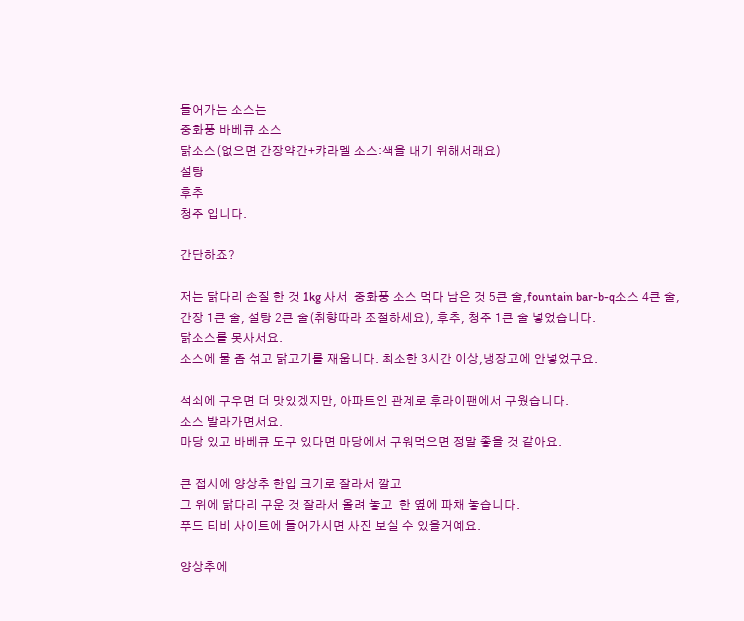들어가는 소스는
중화풍 바베큐 소스
닭소스(없으면 간장약간+캬라멜 소스:색을 내기 위해서래요)
설탕
후추
청주 입니다.

간단하죠?

저는 닭다리 손질 한 것 1kg 사서  중화풍 소스 먹다 남은 것 5큰 술,fountain bar-b-q소스 4큰 술,
간장 1큰 술, 설탕 2큰 술(취향따라 조절하세요), 후추, 청주 1큰 술 넣었습니다.
닭소스를 못사서요.
소스에 물 좀 섞고 닭고기를 재웁니다. 최소한 3시간 이상,냉장고에 안넣었구요.

석쇠에 구우면 더 맛있겠지만, 아파트인 관계로 후라이팬에서 구웠습니다.
소스 발라가면서요.
마당 있고 바베큐 도구 있다면 마당에서 구워먹으면 정말 좋을 것 같아요.

큰 접시에 양상추 한입 크기로 잘라서 깔고
그 위에 닭다리 구운 것 잘라서 올려 놓고  한 옆에 파채 놓습니다.
푸드 티비 사이트에 들어가시면 사진 보실 수 있을거예요.

양상추에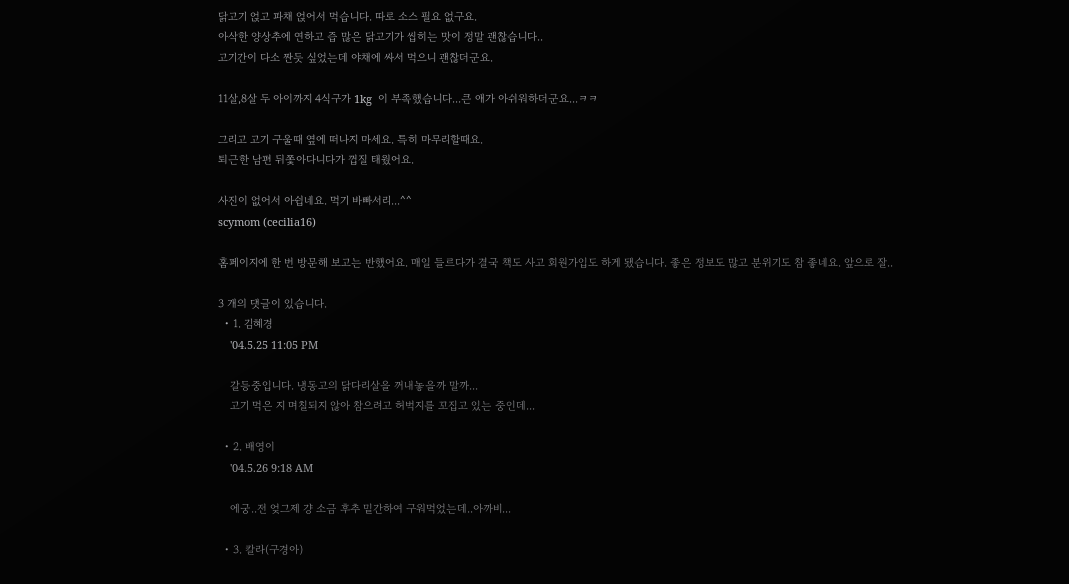닭고기 얹고 파채 얹어서 먹습니다. 따로 소스 필요 없구요.
아삭한 양상추에 연하고 즙 많은 닭고기가 씹히는 맛이 정말 괜찮습니다..
고기간이 다소 짠듯 싶었는데 야채에 싸서 먹으니 괜찮더군요.

11살,8살 두 아이까지 4식구가 1kg  이 부족했습니다...큰 애가 아쉬워하더군요...ㅋㅋ

그리고 고기 구울때 옆에 떠나지 마세요. 특히 마무리할때요.
퇴근한 남편 뒤쫓아다니다가 껍질 태웠어요.

사진이 없어서 아쉽네요. 먹기 바빠서리...^^
scymom (cecilia16)

홈페이지에 한 번 방문해 보고는 반했어요. 매일 들르다가 결국 책도 사고 회원가입도 하게 됐습니다. 좋은 정보도 많고 분위기도 참 좋네요. 앞으로 잘..

3 개의 댓글이 있습니다.
  • 1. 김혜경
    '04.5.25 11:05 PM

    갈등중입니다. 냉동고의 닭다리살을 꺼내놓을까 말까...
    고기 먹은 지 며칠되지 않아 참으려고 허벅지를 꼬집고 있는 중인데...

  • 2. 배영이
    '04.5.26 9:18 AM

    에궁..전 엊그제 걍 소금 후추 밑간하여 구워먹었는데..아까비...

  • 3. 칼라(구경아)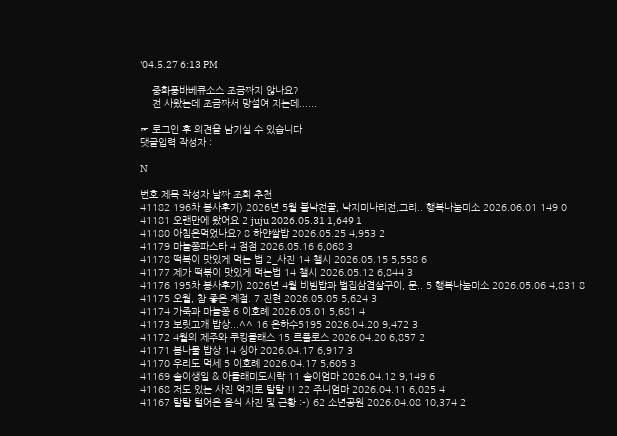'04.5.27 6:13 PM

    중화풍바베큐소스 조금짜지 않나요?
    전 사왔는데 조금짜서 망설여 지는데......

☞ 로그인 후 의견을 남기실 수 있습니다
댓글입력 작성자 :

N

번호 제목 작성자 날짜 조회 추천
41182 196차 봉사후기) 2026년 5월 불낙전골, 낙지미나리전,그리.. 행복나눔미소 2026.06.01 149 0
41181 오랜만에 왔어요 2 juju 2026.05.31 1,649 1
41180 아침은먹었나요? 8 하얀쌀밥 2026.05.25 4,953 2
41179 마늘쫑파스타 4 점점 2026.05.16 6,068 3
41178 떡복이 맛있게 먹는 법 2_사진 14 챌시 2026.05.15 5,558 6
41177 제가 떡볶이 맛있게 먹는법 14 챌시 2026.05.12 6,844 3
41176 195차 봉사후기) 2026년 4월 비빔밥과 벌집삼겹살구이, 문.. 5 행복나눔미소 2026.05.06 4,831 8
41175 오월, 참 좋은 계절. 7 진현 2026.05.05 5,624 3
41174 가죽과 마늘쫑 6 이호례 2026.05.01 5,681 4
41173 보릿고개 밥상...^^ 16 은하수5195 2026.04.20 9,472 3
41172 4월의 제주와 쿠킹클래스 15 르플로스 2026.04.20 6,857 2
41171 봄나물 밥상 14 싱아 2026.04.17 6,917 3
41170 우리도 먹세 5 이호례 2026.04.17 5,605 3
41169 솔이생일 & 아들래미도시락 11 솔이엄마 2026.04.12 9,149 6
41168 저도 있는 사진 억지로 탈탈 !! 22 주니엄마 2026.04.11 6,025 4
41167 탈탈 털어온 음식 사진 및 근황 :-) 62 소년공원 2026.04.08 10,374 2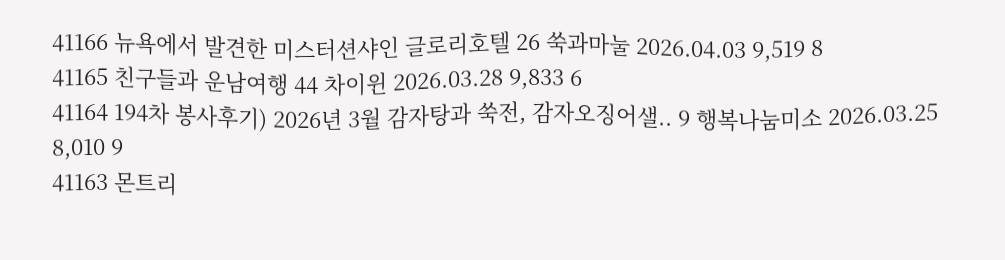41166 뉴욕에서 발견한 미스터션샤인 글로리호텔 26 쑥과마눌 2026.04.03 9,519 8
41165 친구들과 운남여행 44 차이윈 2026.03.28 9,833 6
41164 194차 봉사후기) 2026년 3월 감자탕과 쑥전, 감자오징어샐.. 9 행복나눔미소 2026.03.25 8,010 9
41163 몬트리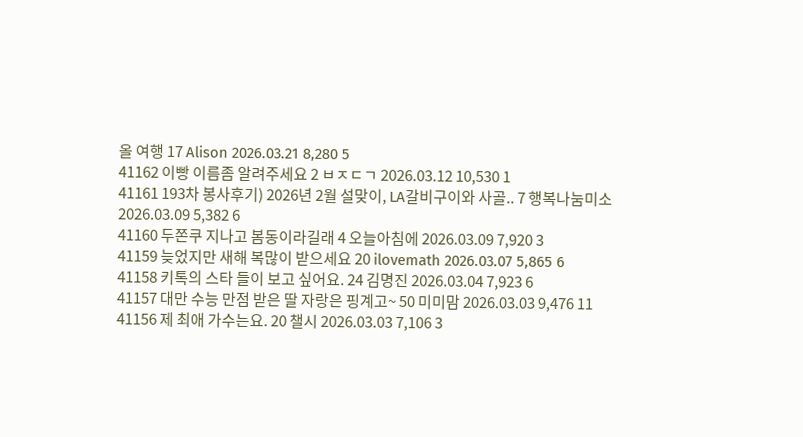올 여행 17 Alison 2026.03.21 8,280 5
41162 이빵 이름좀 알려주세요 2 ㅂㅈㄷㄱ 2026.03.12 10,530 1
41161 193차 봉사후기) 2026년 2월 설맞이, LA갈비구이와 사골.. 7 행복나눔미소 2026.03.09 5,382 6
41160 두쫀쿠 지나고 봄동이라길래 4 오늘아침에 2026.03.09 7,920 3
41159 늦었지만 새해 복많이 받으세요 20 ilovemath 2026.03.07 5,865 6
41158 키톡의 스타 들이 보고 싶어요. 24 김명진 2026.03.04 7,923 6
41157 대만 수능 만점 받은 딸 자랑은 핑계고~ 50 미미맘 2026.03.03 9,476 11
41156 제 최애 가수는요. 20 챌시 2026.03.03 7,106 3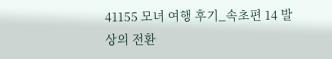41155 모녀 여행 후기_속초편 14 발상의 전환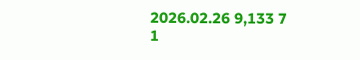2026.02.26 9,133 7
1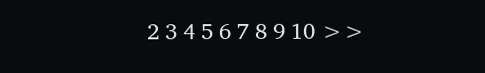2 3 4 5 6 7 8 9 10 >>